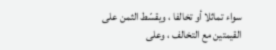سواء تماثلا أو تخالفا ، ويقسّط الثمن على القيمتين مع التخالف ، وعلى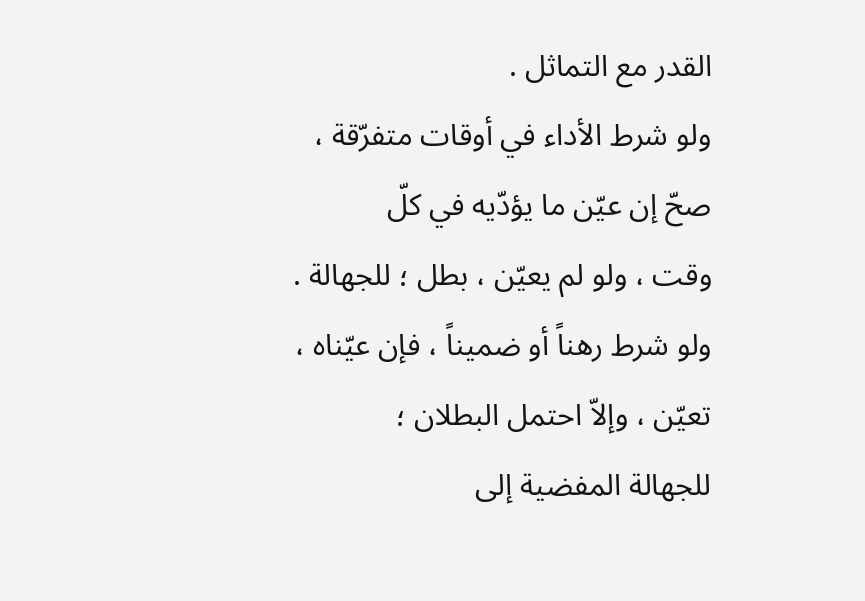القدر مع التماثل .
ولو شرط الأداء في أوقات متفرّقة ، صحّ إن عيّن ما يؤدّيه في كلّ
وقت ، ولو لم يعيّن ، بطل ؛ للجهالة .
ولو شرط رهناً أو ضميناً ، فإن عيّناه ، تعيّن ، وإلاّ احتمل البطلان ؛
للجهالة المفضية إلى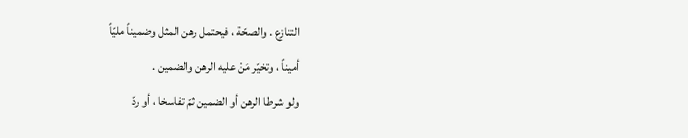التنازع . والصحّة ، فيحتمل رهن المثل وضميناً مليّاً
أميناً ، وتخيّر مَنْ عليه الرهن والضمين .
ولو شرطا الرهن أو الضمين ثمّ تفاسخا ، أو ردّ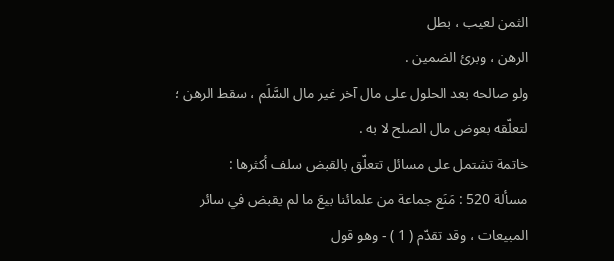الثمن لعيب ، بطل
الرهن ، وبرئ الضمين .
ولو صالحه بعد الحلول على مال آخر غير مال السَّلَم ، سقط الرهن ؛
لتعلّقه بعوض مال الصلح لا به .
خاتمة تشتمل على مسائل تتعلّق بالقبض سلف أكثرها :
مسألة 520 : مَنَع جماعة من علمائنا بيعَ ما لم يقبض في سائر
المبيعات ، وقد تقدّم ( 1 ) - وهو قول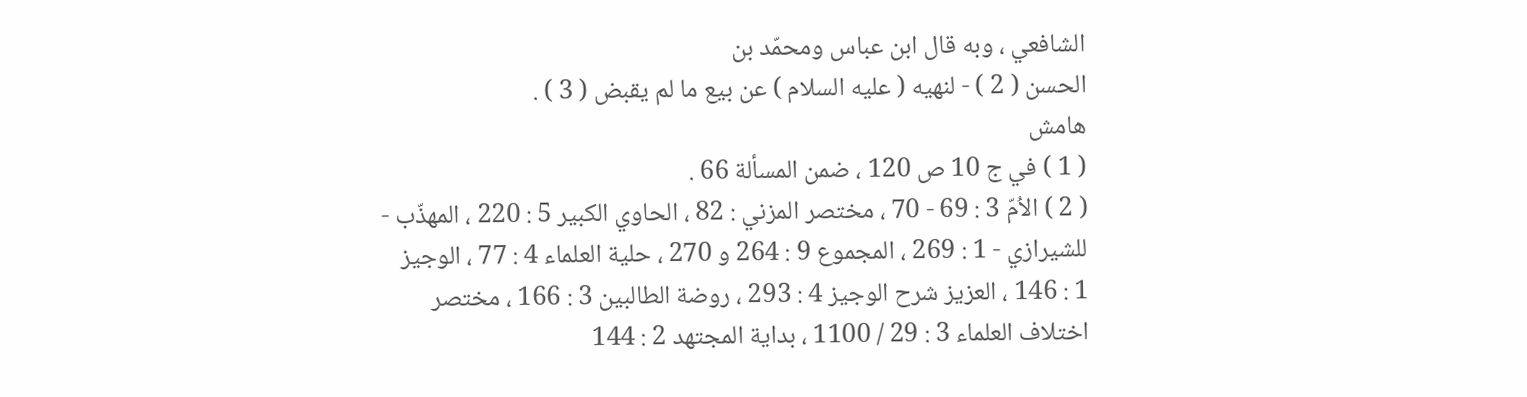الشافعي ، وبه قال ابن عباس ومحمّد بن
الحسن ( 2 ) - لنهيه ( عليه السلام ) عن بيع ما لم يقبض ( 3 ) .
هامش
( 1 ) في ج 10 ص 120 ، ضمن المسألة 66 .
( 2 ) الاُمّ 3 : 69 - 70 ، مختصر المزني : 82 ، الحاوي الكبير 5 : 220 ، المهذّب -
للشيرازي - 1 : 269 ، المجموع 9 : 264 و 270 ، حلية العلماء 4 : 77 ، الوجيز
1 : 146 ، العزيز شرح الوجيز 4 : 293 ، روضة الطالبين 3 : 166 ، مختصر
اختلاف العلماء 3 : 29 / 1100 ، بداية المجتهد 2 : 144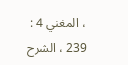، المغني 4 : 239 ، الشرح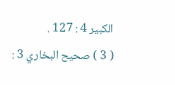الكبير 4 : 127 .
( 3 ) صحيح البخاري 3 :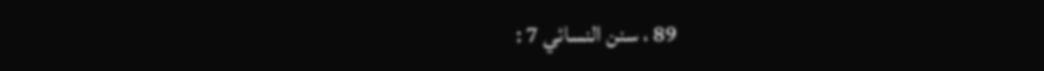89 ، سنن النسائي 7 :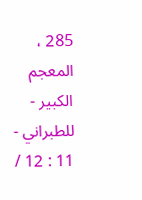285 ، المعجم الكبير - للطبراني -
11 : 12 /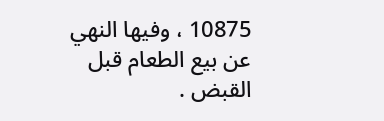10875 ، وفيها النهي عن بيع الطعام قبل القبض .